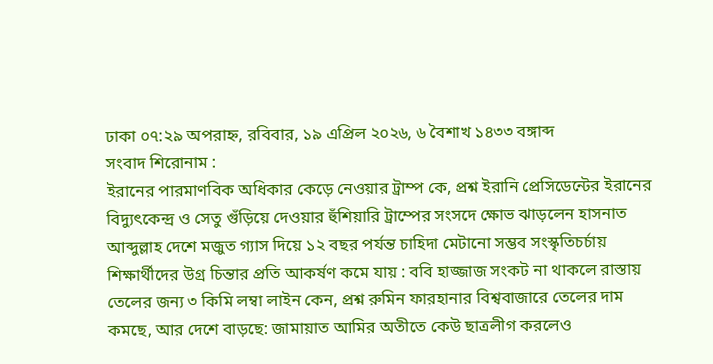ঢাকা ০৭:২৯ অপরাহ্ন, রবিবার, ১৯ এপ্রিল ২০২৬, ৬ বৈশাখ ১৪৩৩ বঙ্গাব্দ
সংবাদ শিরোনাম :
ইরানের পারমাণবিক অধিকার কেড়ে নেওয়ার ট্রাম্প কে, প্রশ্ন ইরানি প্রেসিডেন্টের ইরানের বিদ্যুৎকেন্দ্র ও সেতু গুঁড়িয়ে দেওয়ার হুঁশিয়ারি ট্রাম্পের সংসদে ক্ষোভ ঝাড়লেন হাসনাত আব্দুল্লাহ দেশে মজুত গ্যাস দিয়ে ১২ বছর পর্যন্ত চাহিদা মেটানো সম্ভব সংস্কৃতিচর্চায় শিক্ষার্থীদের উগ্র চিন্তার প্রতি আকর্ষণ কমে যায় : ববি হাজ্জাজ সংকট না থাকলে রাস্তায় তেলের জন্য ৩ কিমি লম্বা লাইন কেন, প্রশ্ন রুমিন ফারহানার বিশ্ববাজারে তেলের দাম কমছে, আর দেশে বাড়ছে: জামায়াত আমির অতীতে কেউ ছাত্রলীগ করলেও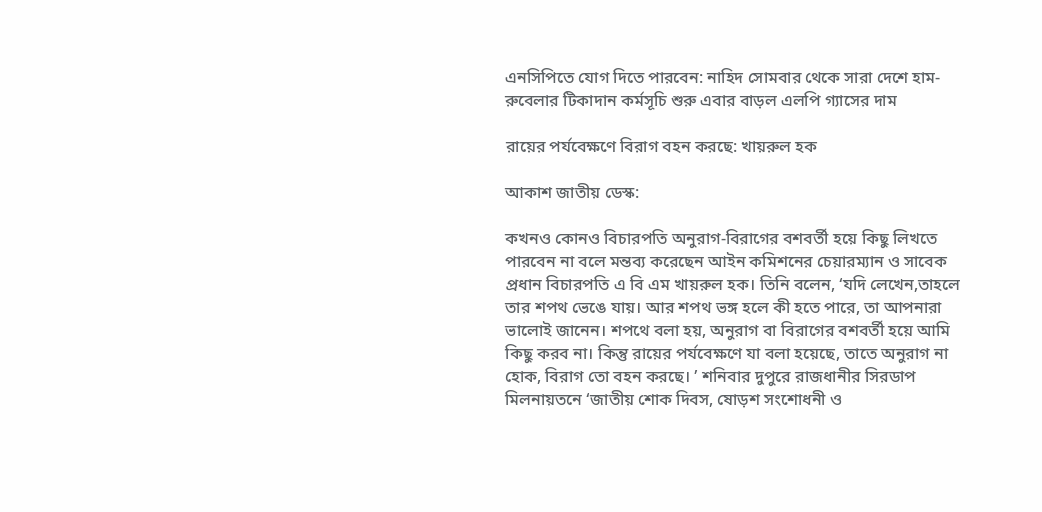এনসিপিতে যোগ দিতে পারবেন: নাহিদ সোমবার থেকে সারা দেশে হাম-রুবেলার টিকাদান কর্মসূচি শুরু এবার বাড়ল এলপি গ্যাসের দাম

রায়ের পর্যবেক্ষণে বিরাগ বহন করছে: খায়রুল হক

আকাশ জাতীয় ডেস্ক:

কখনও কোনও বিচারপতি অনুরাগ-বিরাগের বশবর্তী হয়ে কিছু লিখতে পারবেন না বলে মন্তব্য করেছেন আইন কমিশনের চেয়ারম্যান ও সাবেক প্রধান বিচারপতি এ বি এম খায়রুল হক। তিনি বলেন, ‘যদি লেখেন,তাহলে তার শপথ ভেঙে যায়। আর শপথ ভঙ্গ হলে কী হতে পারে, তা আপনারা ভালোই জানেন। শপথে বলা হয়, অনুরাগ বা বিরাগের বশবর্তী হয়ে আমি কিছু করব না। কিন্তু রায়ের পর্যবেক্ষণে যা বলা হয়েছে, তাতে অনুরাগ না হোক, বিরাগ তো বহন করছে। ’ শনিবার দুপুরে রাজধানীর সিরডাপ মিলনায়তনে ‘জাতীয় শোক দিবস, ষোড়শ সংশোধনী ও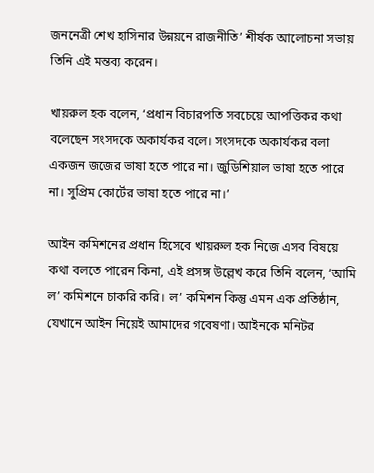জননেত্রী শেখ হাসিনার উন্নয়নে রাজনীতি’ শীর্ষক আলোচনা সভায় তিনি এই মন্তব্য করেন।

খায়রুল হক বলেন, ‘প্রধান বিচারপতি সবচেয়ে আপত্তিকর কথা বলেছেন সংসদকে অকার্যকর বলে। সংসদকে অকার্যকর বলা একজন জজের ভাষা হতে পারে না। জুডিশিয়াল ভাষা হতে পারে না। সুপ্রিম কোর্টের ভাষা হতে পারে না।’

আইন কমিশনের প্রধান হিসেবে খায়রুল হক নিজে এসব বিষয়ে কথা বলতে পারেন কিনা, এই প্রসঙ্গ উল্লেখ করে তিনি বলেন, ‘আমি ল’ কমিশনে চাকরি করি। ল’ কমিশন কিন্তু এমন এক প্রতিষ্ঠান, যেখানে আইন নিয়েই আমাদের গবেষণা। আইনকে মনিটর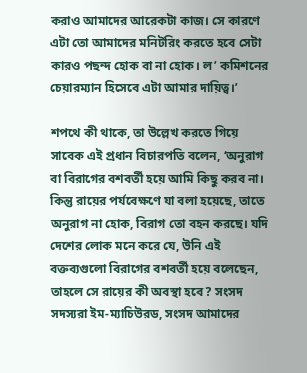করাও আমাদের আরেকটা কাজ। সে কারণে এটা তো আমাদের মনিটরিং করতে হবে সেটা কারও পছন্দ হোক বা না হোক। ল’ কমিশনের চেয়ারম্যান হিসেবে এটা আমার দায়িত্ব।’

শপথে কী থাকে, তা উল্লেখ করতে গিয়ে সাবেক এই প্রধান বিচারপতি বলেন, ‘অনুরাগ বা বিরাগের বশবর্তী হয়ে আমি কিছু করব না। কিন্তু রায়ের পর্যবেক্ষণে যা বলা হয়েছে, তাতে অনুরাগ না হোক, বিরাগ তো বহন করছে। যদি দেশের লোক মনে করে যে, উনি এই বক্তব্যগুলো বিরাগের বশবর্তী হয়ে বলেছেন, তাহলে সে রায়ের কী অবস্থা হবে? সংসদ সদস্যরা ইম-ম্যাচিউরড, সংসদ আমাদের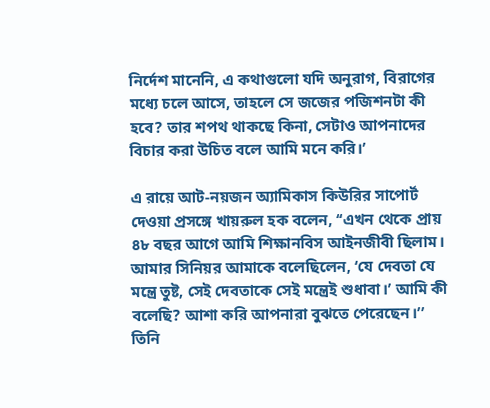নির্দেশ মানেনি, এ কথাগুলো যদি অনুরাগ, বিরাগের মধ্যে চলে আসে, তাহলে সে জজের পজিশনটা কী হবে? তার শপথ থাকছে কিনা, সেটাও আপনাদের বিচার করা উচিত বলে আমি মনে করি।’

এ রায়ে আট-নয়জন অ্যামিকাস কিউরির সাপোর্ট দেওয়া প্রসঙ্গে খায়রুল হক বলেন, ‘‘এখন থেকে প্রায় ৪৮ বছর আগে আমি শিক্ষানবিস আইনজীবী ছিলাম। আমার সিনিয়র আমাকে বলেছিলেন, ‘যে দেবতা যে মন্ত্রে তুষ্ট, সেই দেবতাকে সেই মন্ত্রেই শুধাবা।’ আমি কী বলেছি? আশা করি আপনারা বুঝতে পেরেছেন।’’ তিনি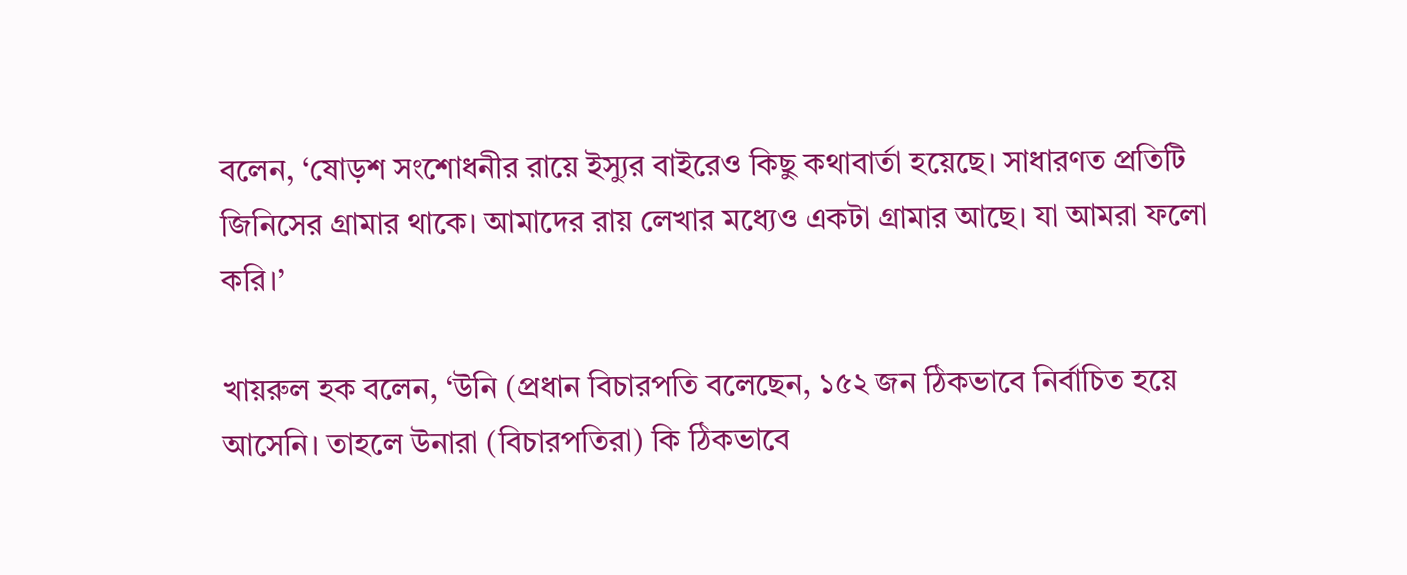বলেন, ‘ষোড়শ সংশোধনীর রায়ে ইস্যুর বাইরেও কিছু কথাবার্তা হয়েছে। সাধারণত প্রতিটি জিনিসের গ্রামার থাকে। আমাদের রায় লেখার মধ্যেও একটা গ্রামার আছে। যা আমরা ফলো করি।’

খায়রুল হক বলেন, ‘উনি (প্রধান বিচারপতি বলেছেন, ১৫২ জন ঠিকভাবে নির্বাচিত হয়ে আসেনি। তাহলে উনারা (বিচারপতিরা) কি ঠিকভাবে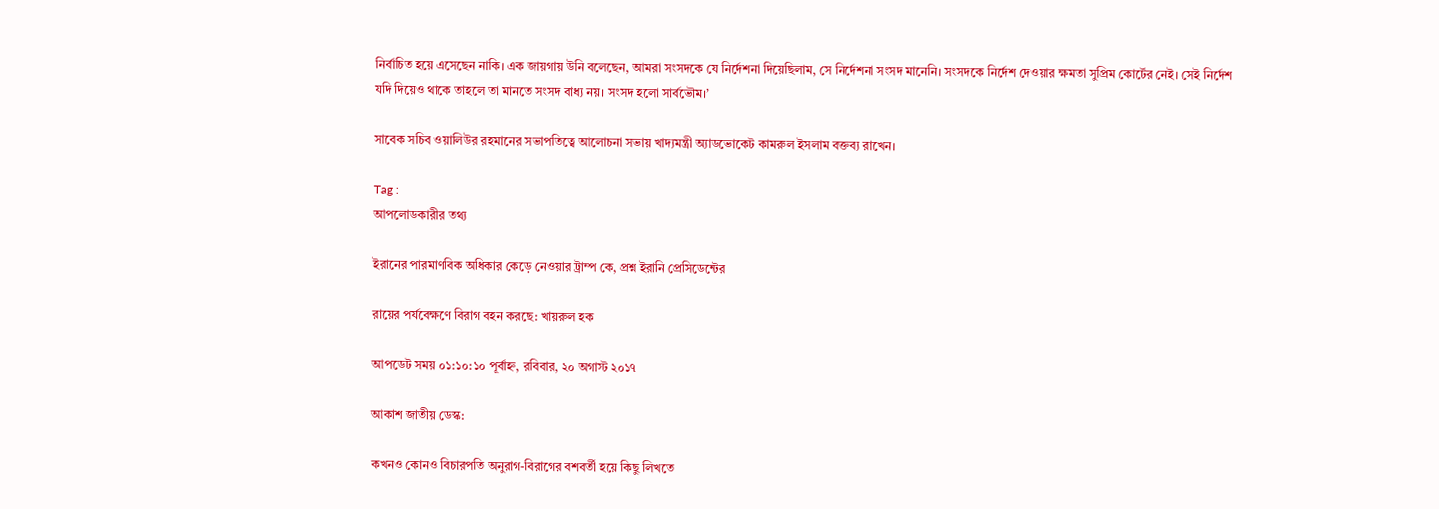নির্বাচিত হয়ে এসেছেন নাকি। এক জায়গায় উনি বলেছেন, আমরা সংসদকে যে নির্দেশনা দিয়েছিলাম, সে নির্দেশনা সংসদ মানেনি। সংসদকে নির্দেশ দেওয়ার ক্ষমতা সুপ্রিম কোর্টের নেই। সেই নির্দেশ যদি দিয়েও থাকে তাহলে তা মানতে সংসদ বাধ্য নয়। সংসদ হলো সার্বভৌম।’

সাবেক সচিব ওয়ালিউর রহমানের সভাপতিত্বে আলোচনা সভায় খাদ্যমন্ত্রী অ্যাডভোকেট কামরুল ইসলাম বক্তব্য রাখেন।

Tag :
আপলোডকারীর তথ্য

ইরানের পারমাণবিক অধিকার কেড়ে নেওয়ার ট্রাম্প কে, প্রশ্ন ইরানি প্রেসিডেন্টের

রায়ের পর্যবেক্ষণে বিরাগ বহন করছে: খায়রুল হক

আপডেট সময় ০১:১০:১০ পূর্বাহ্ন, রবিবার, ২০ অগাস্ট ২০১৭

আকাশ জাতীয় ডেস্ক:

কখনও কোনও বিচারপতি অনুরাগ-বিরাগের বশবর্তী হয়ে কিছু লিখতে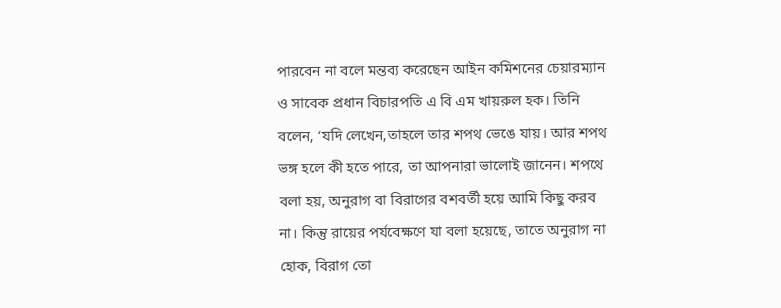পারবেন না বলে মন্তব্য করেছেন আইন কমিশনের চেয়ারম্যান ও সাবেক প্রধান বিচারপতি এ বি এম খায়রুল হক। তিনি বলেন, ‘যদি লেখেন,তাহলে তার শপথ ভেঙে যায়। আর শপথ ভঙ্গ হলে কী হতে পারে, তা আপনারা ভালোই জানেন। শপথে বলা হয়, অনুরাগ বা বিরাগের বশবর্তী হয়ে আমি কিছু করব না। কিন্তু রায়ের পর্যবেক্ষণে যা বলা হয়েছে, তাতে অনুরাগ না হোক, বিরাগ তো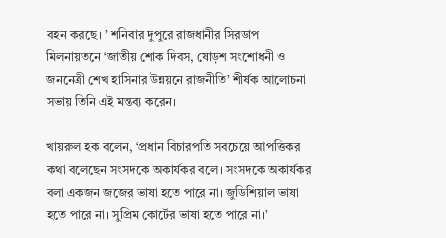বহন করছে। ’ শনিবার দুপুরে রাজধানীর সিরডাপ মিলনায়তনে ‘জাতীয় শোক দিবস, ষোড়শ সংশোধনী ও জননেত্রী শেখ হাসিনার উন্নয়নে রাজনীতি’ শীর্ষক আলোচনা সভায় তিনি এই মন্তব্য করেন।

খায়রুল হক বলেন, ‘প্রধান বিচারপতি সবচেয়ে আপত্তিকর কথা বলেছেন সংসদকে অকার্যকর বলে। সংসদকে অকার্যকর বলা একজন জজের ভাষা হতে পারে না। জুডিশিয়াল ভাষা হতে পারে না। সুপ্রিম কোর্টের ভাষা হতে পারে না।’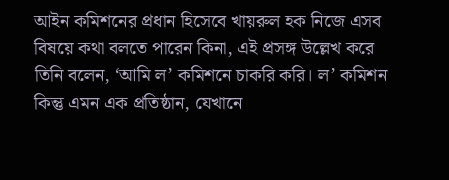আইন কমিশনের প্রধান হিসেবে খায়রুল হক নিজে এসব বিষয়ে কথা বলতে পারেন কিনা, এই প্রসঙ্গ উল্লেখ করে তিনি বলেন, ‘আমি ল’ কমিশনে চাকরি করি। ল’ কমিশন কিন্তু এমন এক প্রতিষ্ঠান, যেখানে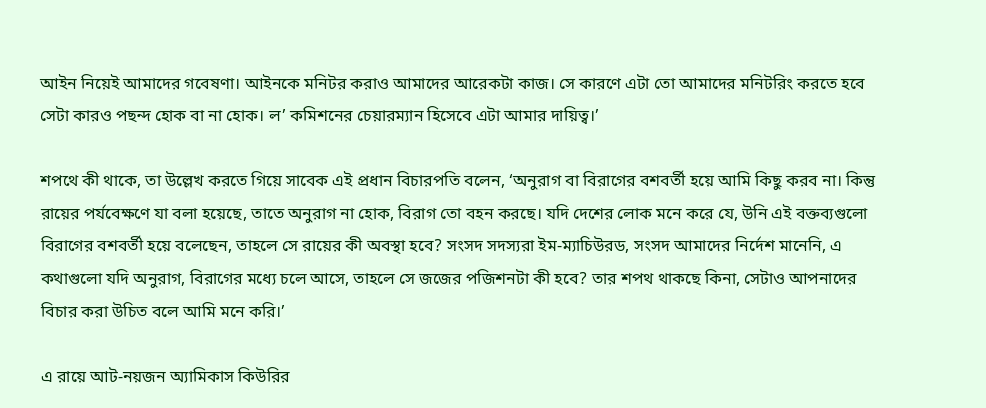আইন নিয়েই আমাদের গবেষণা। আইনকে মনিটর করাও আমাদের আরেকটা কাজ। সে কারণে এটা তো আমাদের মনিটরিং করতে হবে সেটা কারও পছন্দ হোক বা না হোক। ল’ কমিশনের চেয়ারম্যান হিসেবে এটা আমার দায়িত্ব।’

শপথে কী থাকে, তা উল্লেখ করতে গিয়ে সাবেক এই প্রধান বিচারপতি বলেন, ‘অনুরাগ বা বিরাগের বশবর্তী হয়ে আমি কিছু করব না। কিন্তু রায়ের পর্যবেক্ষণে যা বলা হয়েছে, তাতে অনুরাগ না হোক, বিরাগ তো বহন করছে। যদি দেশের লোক মনে করে যে, উনি এই বক্তব্যগুলো বিরাগের বশবর্তী হয়ে বলেছেন, তাহলে সে রায়ের কী অবস্থা হবে? সংসদ সদস্যরা ইম-ম্যাচিউরড, সংসদ আমাদের নির্দেশ মানেনি, এ কথাগুলো যদি অনুরাগ, বিরাগের মধ্যে চলে আসে, তাহলে সে জজের পজিশনটা কী হবে? তার শপথ থাকছে কিনা, সেটাও আপনাদের বিচার করা উচিত বলে আমি মনে করি।’

এ রায়ে আট-নয়জন অ্যামিকাস কিউরির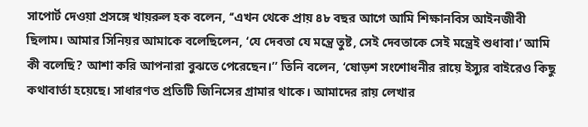সাপোর্ট দেওয়া প্রসঙ্গে খায়রুল হক বলেন, ‘‘এখন থেকে প্রায় ৪৮ বছর আগে আমি শিক্ষানবিস আইনজীবী ছিলাম। আমার সিনিয়র আমাকে বলেছিলেন, ‘যে দেবতা যে মন্ত্রে তুষ্ট, সেই দেবতাকে সেই মন্ত্রেই শুধাবা।’ আমি কী বলেছি? আশা করি আপনারা বুঝতে পেরেছেন।’’ তিনি বলেন, ‘ষোড়শ সংশোধনীর রায়ে ইস্যুর বাইরেও কিছু কথাবার্তা হয়েছে। সাধারণত প্রতিটি জিনিসের গ্রামার থাকে। আমাদের রায় লেখার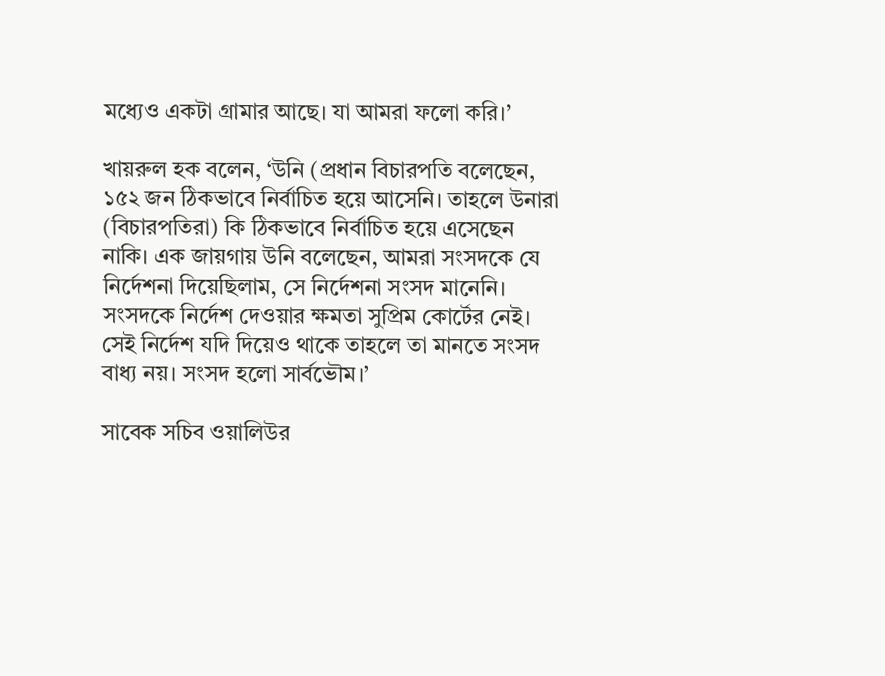মধ্যেও একটা গ্রামার আছে। যা আমরা ফলো করি।’

খায়রুল হক বলেন, ‘উনি (প্রধান বিচারপতি বলেছেন, ১৫২ জন ঠিকভাবে নির্বাচিত হয়ে আসেনি। তাহলে উনারা (বিচারপতিরা) কি ঠিকভাবে নির্বাচিত হয়ে এসেছেন নাকি। এক জায়গায় উনি বলেছেন, আমরা সংসদকে যে নির্দেশনা দিয়েছিলাম, সে নির্দেশনা সংসদ মানেনি। সংসদকে নির্দেশ দেওয়ার ক্ষমতা সুপ্রিম কোর্টের নেই। সেই নির্দেশ যদি দিয়েও থাকে তাহলে তা মানতে সংসদ বাধ্য নয়। সংসদ হলো সার্বভৌম।’

সাবেক সচিব ওয়ালিউর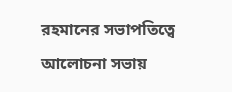রহমানের সভাপতিত্বে আলোচনা সভায়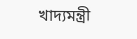খাদ্যমন্ত্রী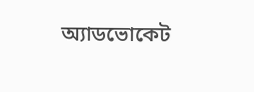অ্যাডভোকেট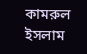কামরুল ইসলাম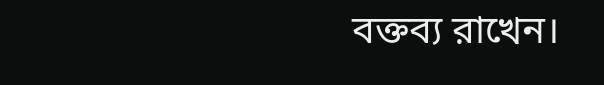বক্তব্য রাখেন।